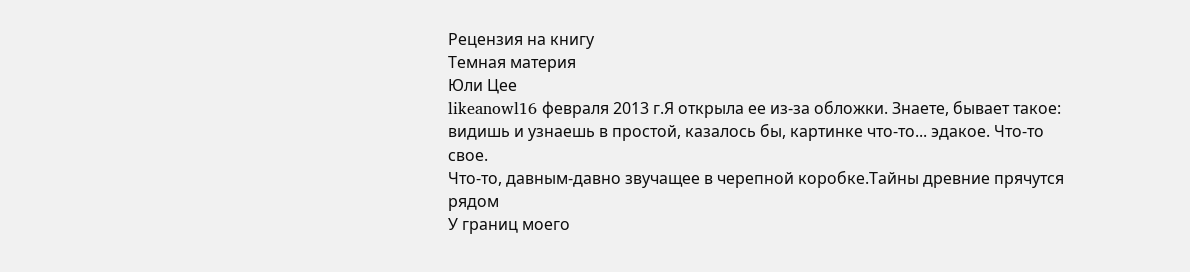Рецензия на книгу
Темная материя
Юли Цее
likeanowl16 февраля 2013 г.Я открыла ее из-за обложки. Знаете, бывает такое: видишь и узнаешь в простой, казалось бы, картинке что-то... эдакое. Что-то свое.
Что-то, давным-давно звучащее в черепной коробке.Тайны древние прячутся рядом
У границ моего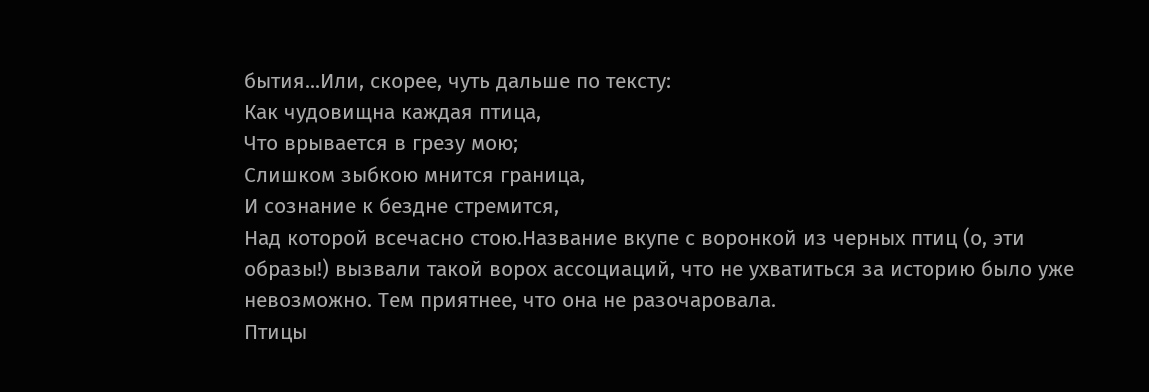бытия...Или, скорее, чуть дальше по тексту:
Как чудовищна каждая птица,
Что врывается в грезу мою;
Слишком зыбкою мнится граница,
И сознание к бездне стремится,
Над которой всечасно стою.Название вкупе с воронкой из черных птиц (о, эти образы!) вызвали такой ворох ассоциаций, что не ухватиться за историю было уже невозможно. Тем приятнее, что она не разочаровала.
Птицы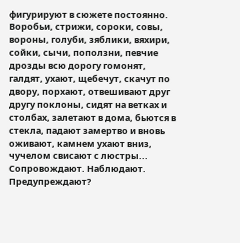фигурируют в сюжете постоянно. Воробьи, стрижи, сороки, совы, вороны, голуби, зяблики, вяхири, сойки, сычи, поползни, певчие дрозды всю дорогу гомонят, галдят, ухают, щебечут, скачут по двору, порхают, отвешивают друг другу поклоны, сидят на ветках и столбах, залетают в дома, бьются в стекла, падают замертво и вновь оживают, камнем ухают вниз, чучелом свисают с люстры... Сопровождают. Наблюдают. Предупреждают?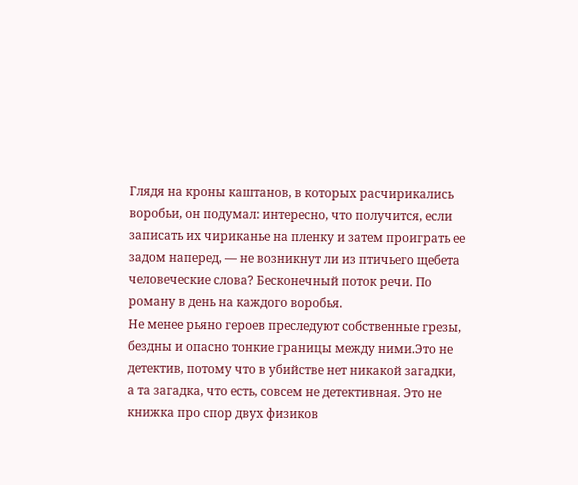Глядя на кроны каштанов, в которых расчирикались воробьи, он подумал: интересно, что получится, если записать их чириканье на пленку и затем проиграть ее задом наперед, — не возникнут ли из птичьего щебета человеческие слова? Бесконечный поток речи. По роману в день на каждого воробья.
Не менее рьяно героев преследуют собственные грезы, бездны и опасно тонкие границы между ними.Это не детектив, потому что в убийстве нет никакой загадки, а та загадка, что есть, совсем не детективная. Это не книжка про спор двух физиков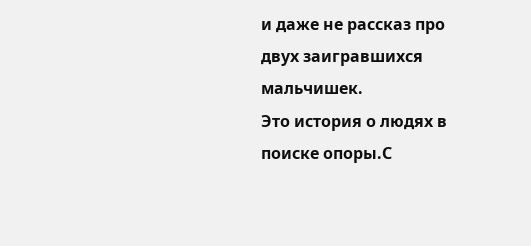и даже не рассказ про двух заигравшихся мальчишек.
Это история о людях в поиске опоры.С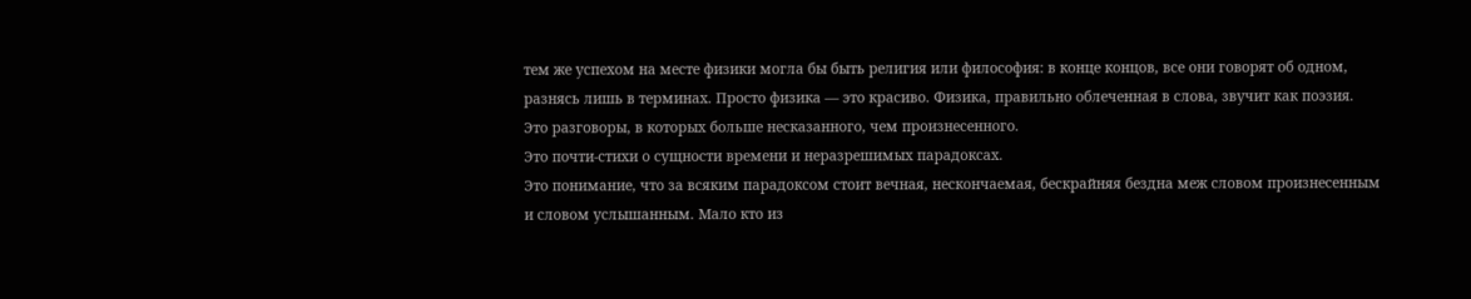тем же успехом на месте физики могла бы быть религия или философия: в конце концов, все они говорят об одном, разнясь лишь в терминах. Просто физика — это красиво. Физика, правильно облеченная в слова, звучит как поэзия.
Это разговоры, в которых больше несказанного, чем произнесенного.
Это почти-стихи о сущности времени и неразрешимых парадоксах.
Это понимание, что за всяким парадоксом стоит вечная, нескончаемая, бескрайняя бездна меж словом произнесенным и словом услышанным. Мало кто из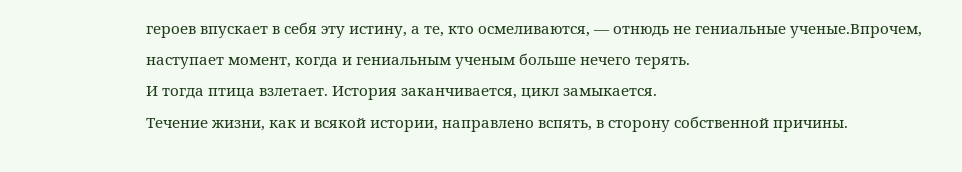героев впускает в себя эту истину, а те, кто осмеливаются, — отнюдь не гениальные ученые.Впрочем, наступает момент, когда и гениальным ученым больше нечего терять.
И тогда птица взлетает. История заканчивается, цикл замыкается.
Течение жизни, как и всякой истории, направлено вспять, в сторону собственной причины.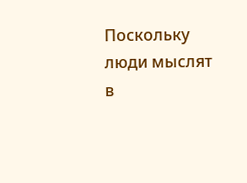Поскольку люди мыслят в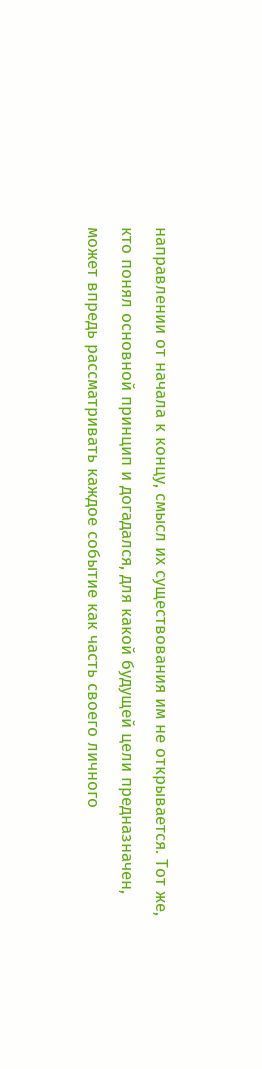направлении от начала к концу, смысл их существования им не открывается. Тот же, кто понял основной принцип и догадался, для какой будущей цели предназначен, может впредь рассматривать каждое событие как часть своего личного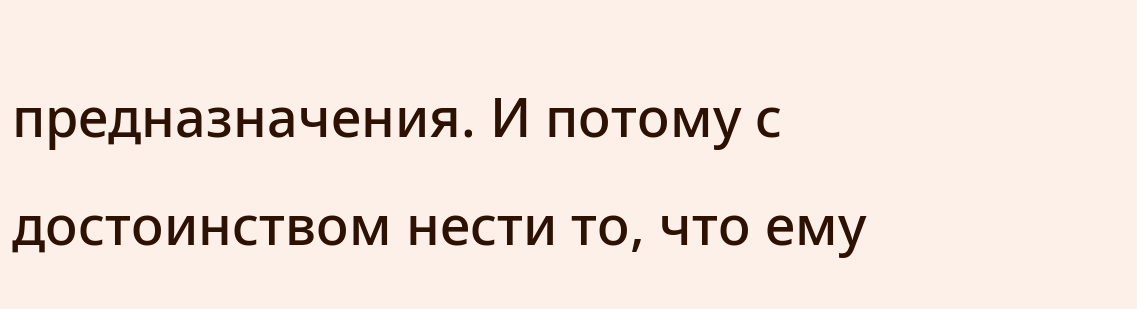предназначения. И потому с достоинством нести то, что ему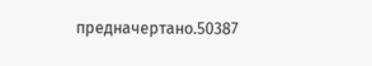предначертано.50387